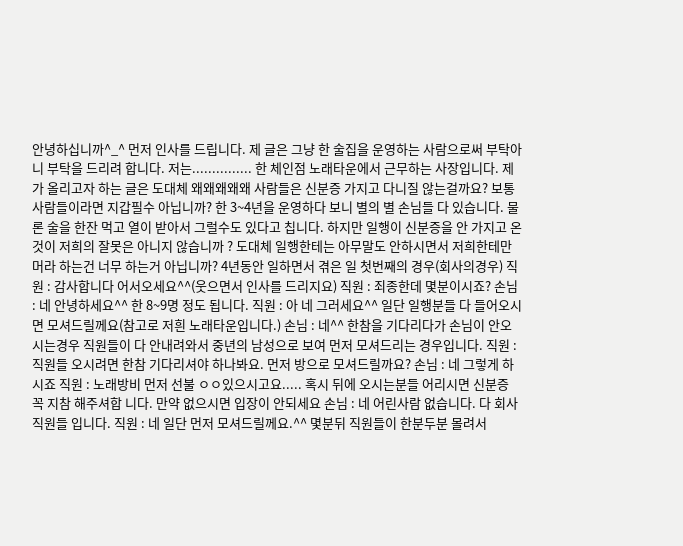안녕하십니까^_^ 먼저 인사를 드립니다. 제 글은 그냥 한 술집을 운영하는 사람으로써 부탁아니 부탁을 드리려 합니다. 저는............... 한 체인점 노래타운에서 근무하는 사장입니다. 제가 올리고자 하는 글은 도대체 왜왜왜왜왜 사람들은 신분증 가지고 다니질 않는걸까요? 보통 사람들이라면 지갑필수 아닙니까? 한 3~4년을 운영하다 보니 별의 별 손님들 다 있습니다. 물론 술을 한잔 먹고 열이 받아서 그럴수도 있다고 칩니다. 하지만 일행이 신분증을 안 가지고 온 것이 저희의 잘못은 아니지 않습니까 ? 도대체 일행한테는 아무말도 안하시면서 저희한테만 머라 하는건 너무 하는거 아닙니까? 4년동안 일하면서 겪은 일 첫번째의 경우(회사의경우) 직원 : 감사합니다 어서오세요^^(웃으면서 인사를 드리지요) 직원 : 죄종한데 몇분이시죠? 손님 : 네 안녕하세요^^ 한 8~9명 정도 됩니다. 직원 : 아 네 그러세요^^ 일단 일행분들 다 들어오시면 모셔드릴께요(참고로 저흰 노래타운입니다.) 손님 : 네^^ 한참을 기다리다가 손님이 안오시는경우 직원들이 다 안내려와서 중년의 남성으로 보여 먼저 모셔드리는 경우입니다. 직원 : 직원들 오시려면 한참 기다리셔야 하나봐요. 먼저 방으로 모셔드릴까요? 손님 : 네 그렇게 하시죠 직원 : 노래방비 먼저 선불 ㅇㅇ있으시고요..... 혹시 뒤에 오시는분들 어리시면 신분증 꼭 지참 해주셔합 니다. 만약 없으시면 입장이 안되세요 손님 : 네 어린사람 없습니다. 다 회사 직원들 입니다. 직원 : 네 일단 먼저 모셔드릴께요.^^ 몇분뒤 직원들이 한분두분 몰려서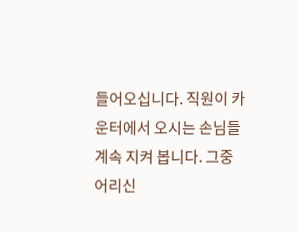들어오십니다. 직원이 카운터에서 오시는 손님들 계속 지켜 봅니다. 그중 어리신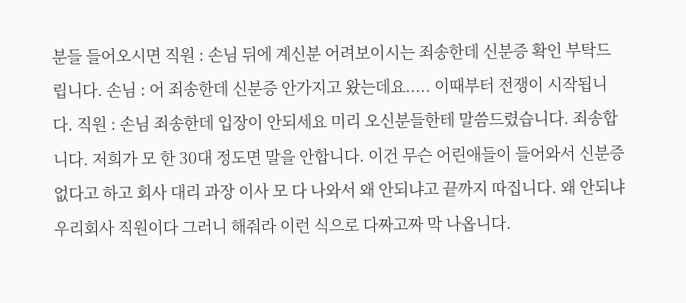분들 들어오시면 직원 : 손님 뒤에 계신분 어려보이시는 죄송한데 신분증 확인 부탁드립니다. 손님 : 어 죄송한데 신분증 안가지고 왔는데요..... 이때부터 전쟁이 시작됩니다. 직원 : 손님 죄송한데 입장이 안되세요 미리 오신분들한테 말씀드렸습니다. 죄송합니다. 저희가 모 한 30대 정도면 말을 안합니다. 이건 무슨 어린애들이 들어와서 신분증 없다고 하고 회사 대리 과장 이사 모 다 나와서 왜 안되냐고 끝까지 따집니다. 왜 안되냐 우리회사 직원이다 그러니 해줘라 이런 식으로 다짜고짜 막 나옵니다.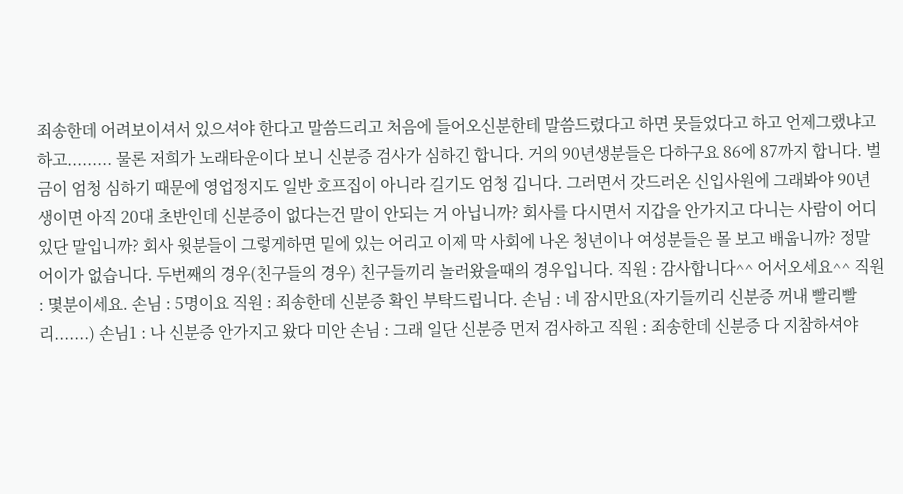죄송한데 어려보이셔서 있으셔야 한다고 말씀드리고 처음에 들어오신분한테 말씀드렸다고 하면 못들었다고 하고 언제그랬냐고 하고......... 물론 저희가 노래타운이다 보니 신분증 검사가 심하긴 합니다. 거의 90년생분들은 다하구요 86에 87까지 합니다. 벌금이 엄청 심하기 때문에 영업정지도 일반 호프집이 아니라 길기도 엄청 깁니다. 그러면서 갓드러온 신입사원에 그래봐야 90년생이면 아직 20대 초반인데 신분증이 없다는건 말이 안되는 거 아닙니까? 회사를 다시면서 지갑을 안가지고 다니는 사람이 어디있단 말입니까? 회사 윗분들이 그렇게하면 밑에 있는 어리고 이제 막 사회에 나온 청년이나 여성분들은 몰 보고 배웁니까? 정말 어이가 없습니다. 두번째의 경우(친구들의 경우) 친구들끼리 놀러왔을때의 경우입니다. 직원 : 감사합니다^^ 어서오세요^^ 직원 : 몇분이세요. 손님 : 5명이요 직원 : 죄송한데 신분증 확인 부탁드립니다. 손님 : 네 잠시만요(자기들끼리 신분증 꺼내 빨리빨리.......) 손님1 : 나 신분증 안가지고 왔다 미안 손님 : 그래 일단 신분증 먼저 검사하고 직원 : 죄송한데 신분증 다 지참하셔야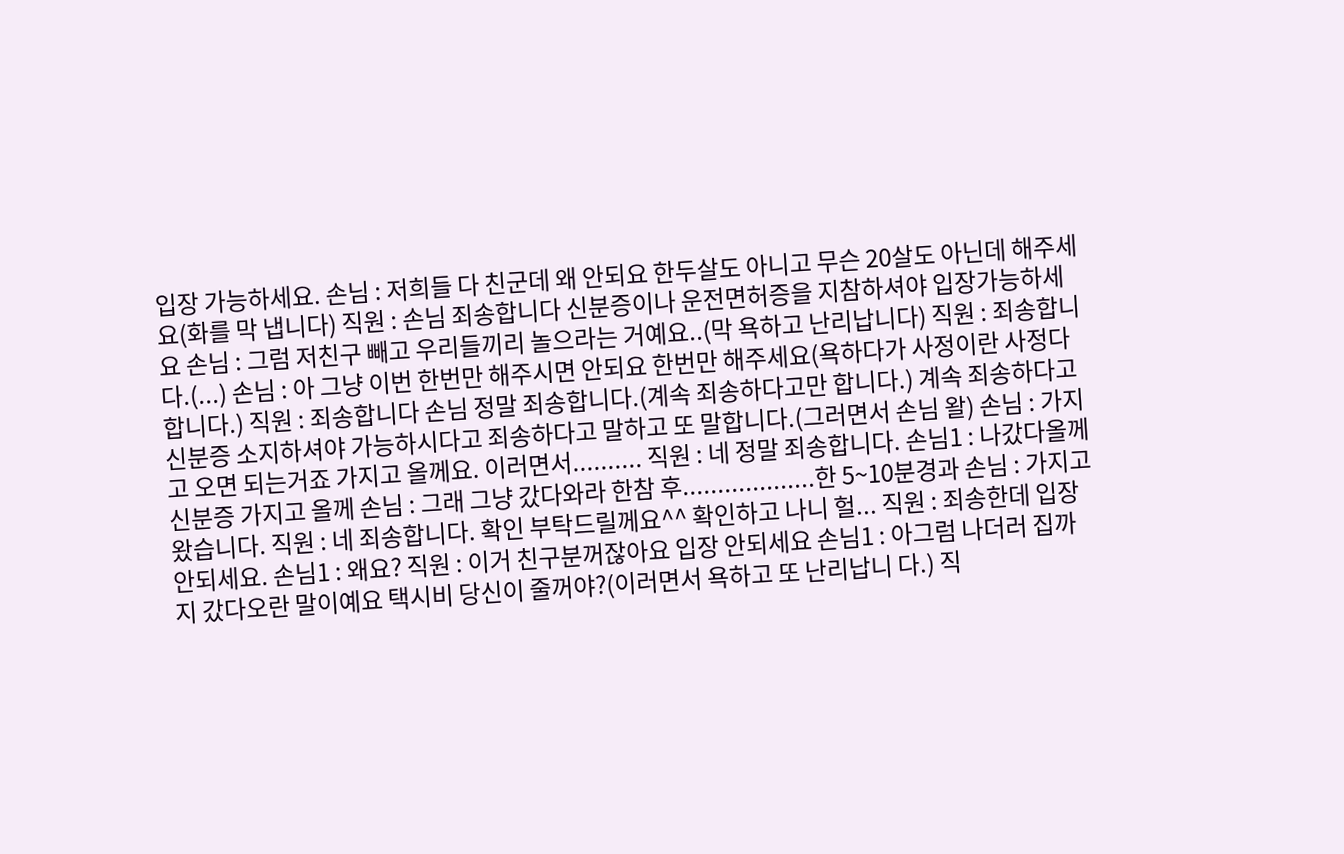입장 가능하세요. 손님 : 저희들 다 친군데 왜 안되요 한두살도 아니고 무슨 20살도 아닌데 해주세요(화를 막 냅니다) 직원 : 손님 죄송합니다 신분증이나 운전면허증을 지참하셔야 입장가능하세요 손님 : 그럼 저친구 빼고 우리들끼리 놀으라는 거예요..(막 욕하고 난리납니다) 직원 : 죄송합니다.(...) 손님 : 아 그냥 이번 한번만 해주시면 안되요 한번만 해주세요(욕하다가 사정이란 사정다합니다.) 직원 : 죄송합니다 손님 정말 죄송합니다.(계속 죄송하다고만 합니다.) 계속 죄송하다고 신분증 소지하셔야 가능하시다고 죄송하다고 말하고 또 말합니다.(그러면서 손님 왈) 손님 : 가지고 오면 되는거죠 가지고 올께요. 이러면서.......... 직원 : 네 정말 죄송합니다. 손님1 : 나갔다올께 신분증 가지고 올께 손님 : 그래 그냥 갔다와라 한참 후...................한 5~10분경과 손님 : 가지고 왔습니다. 직원 : 네 죄송합니다. 확인 부탁드릴께요^^ 확인하고 나니 헐... 직원 : 죄송한데 입장 안되세요. 손님1 : 왜요? 직원 : 이거 친구분꺼잖아요 입장 안되세요 손님1 : 아그럼 나더러 집까지 갔다오란 말이예요 택시비 당신이 줄꺼야?(이러면서 욕하고 또 난리납니 다.) 직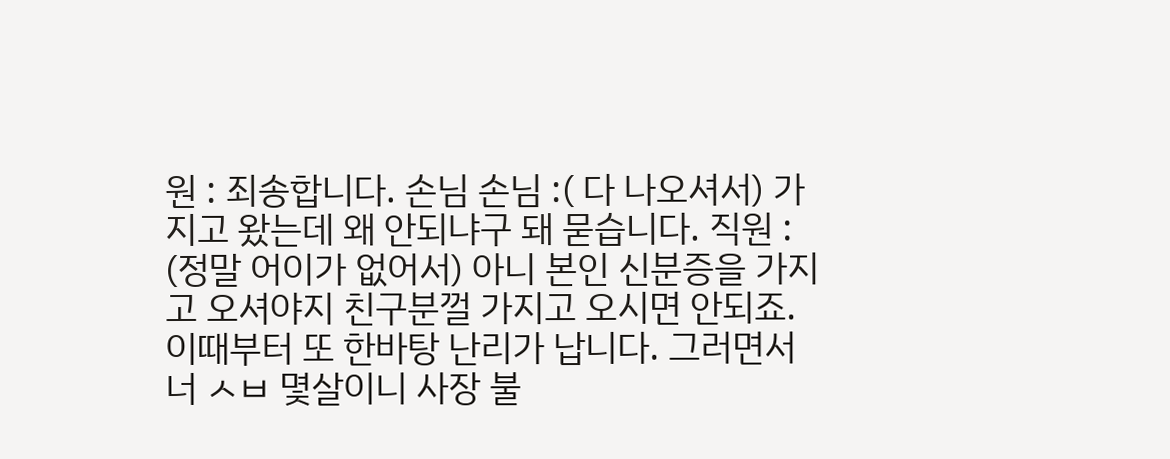원 : 죄송합니다. 손님 손님 :( 다 나오셔서) 가지고 왔는데 왜 안되냐구 돼 묻습니다. 직원 : (정말 어이가 없어서) 아니 본인 신분증을 가지고 오셔야지 친구분껄 가지고 오시면 안되죠. 이때부터 또 한바탕 난리가 납니다. 그러면서 너 ㅅㅂ 몇살이니 사장 불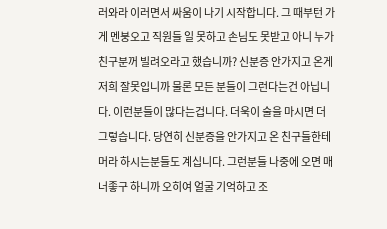러와라 이러면서 싸움이 나기 시작합니다. 그 때부턴 가게 멘붕오고 직원들 일 못하고 손님도 못받고 아니 누가 친구분꺼 빌려오라고 했습니까? 신분증 안가지고 온게 저희 잘못입니까 물론 모든 분들이 그런다는건 아닙니다. 이런분들이 많다는겁니다. 더욱이 술을 마시면 더 그렇습니다. 당연히 신분증을 안가지고 온 친구들한테 머라 하시는분들도 계십니다. 그런분들 나중에 오면 매너좋구 하니까 오히여 얼굴 기억하고 조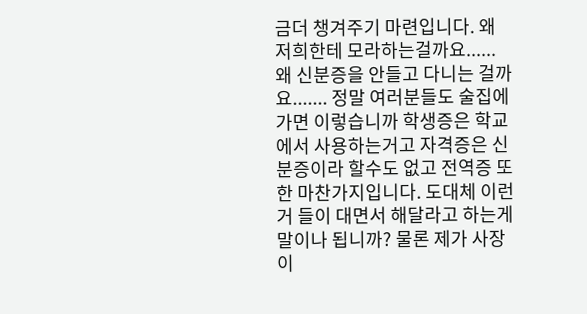금더 챙겨주기 마련입니다. 왜 저희한테 모라하는걸까요...... 왜 신분증을 안들고 다니는 걸까요....... 정말 여러분들도 술집에 가면 이렇습니까 학생증은 학교에서 사용하는거고 자격증은 신분증이라 할수도 없고 전역증 또한 마찬가지입니다. 도대체 이런 거 들이 대면서 해달라고 하는게 말이나 됩니까? 물론 제가 사장이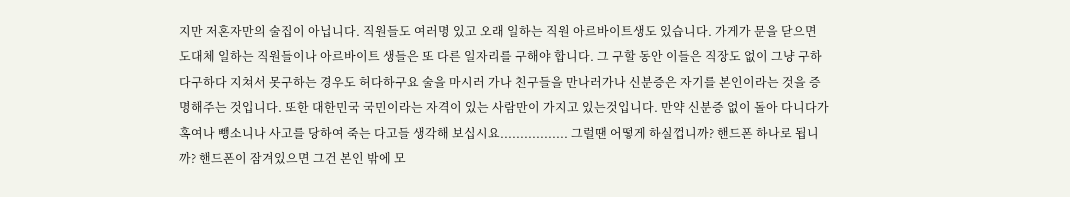지만 저혼자만의 술집이 아닙니다. 직원들도 여러명 있고 오래 일하는 직원 아르바이트생도 있습니다. 가게가 문을 닫으면 도대체 일하는 직원들이나 아르바이트 생들은 또 다른 일자리를 구해야 합니다. 그 구할 동안 이들은 직장도 없이 그냥 구하다구하다 지쳐서 못구하는 경우도 허다하구요 술을 마시러 가나 친구들을 만나러가나 신분증은 자기를 본인이라는 것을 증명해주는 것입니다. 또한 대한민국 국민이라는 자격이 있는 사람만이 가지고 있는것입니다. 만약 신분증 없이 돌아 다니다가 혹여나 뺑소니나 사고를 당하여 죽는 다고들 생각해 보십시요................. 그럴땐 어떻게 하실껍니까? 핸드폰 하나로 됩니까? 핸드폰이 잠겨있으면 그건 본인 밖에 모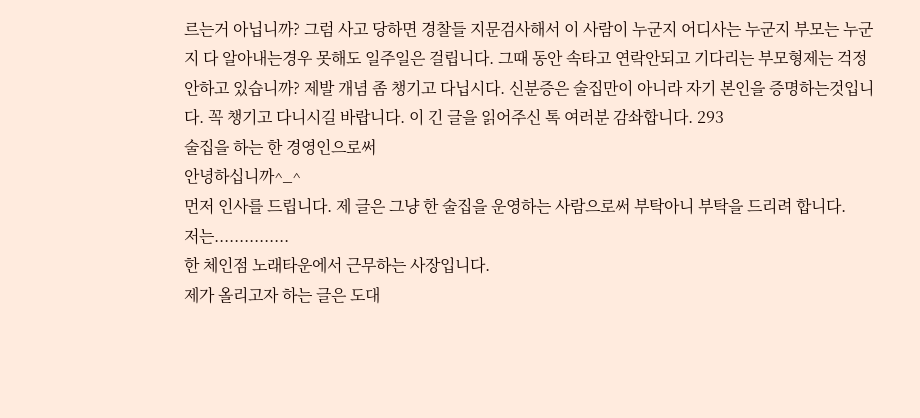르는거 아닙니까? 그럼 사고 당하면 경찰들 지문검사해서 이 사람이 누군지 어디사는 누군지 부모는 누군지 다 알아내는경우 못해도 일주일은 걸립니다. 그때 동안 속타고 연락안되고 기다리는 부모형제는 걱정안하고 있습니까? 제발 개념 좀 챙기고 다닙시다. 신분증은 술집만이 아니라 자기 본인을 증명하는것입니다. 꼭 챙기고 다니시길 바랍니다. 이 긴 글을 읽어주신 톡 여러분 감솨합니다. 293
술집을 하는 한 경영인으로써
안녕하십니까^_^
먼저 인사를 드립니다. 제 글은 그냥 한 술집을 운영하는 사람으로써 부탁아니 부탁을 드리려 합니다.
저는...............
한 체인점 노래타운에서 근무하는 사장입니다.
제가 올리고자 하는 글은 도대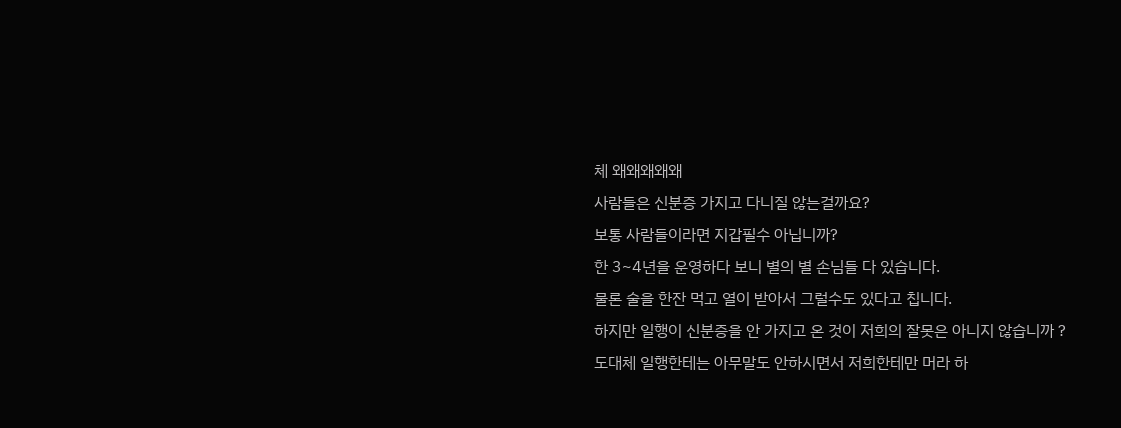체 왜왜왜왜왜
사람들은 신분증 가지고 다니질 않는걸까요?
보통 사람들이라면 지갑필수 아닙니까?
한 3~4년을 운영하다 보니 별의 별 손님들 다 있습니다.
물론 술을 한잔 먹고 열이 받아서 그럴수도 있다고 칩니다.
하지만 일행이 신분증을 안 가지고 온 것이 저희의 잘못은 아니지 않습니까 ?
도대체 일행한테는 아무말도 안하시면서 저희한테만 머라 하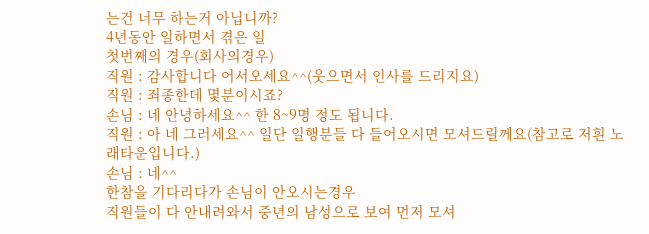는건 너무 하는거 아닙니까?
4년동안 일하면서 겪은 일
첫번째의 경우(회사의경우)
직원 : 감사합니다 어서오세요^^(웃으면서 인사를 드리지요)
직원 : 죄종한데 몇분이시죠?
손님 : 네 안녕하세요^^ 한 8~9명 정도 됩니다.
직원 : 아 네 그러세요^^ 일단 일행분들 다 들어오시면 모셔드릴께요(참고로 저흰 노래타운입니다.)
손님 : 네^^
한참을 기다리다가 손님이 안오시는경우
직원들이 다 안내려와서 중년의 남성으로 보여 먼저 모셔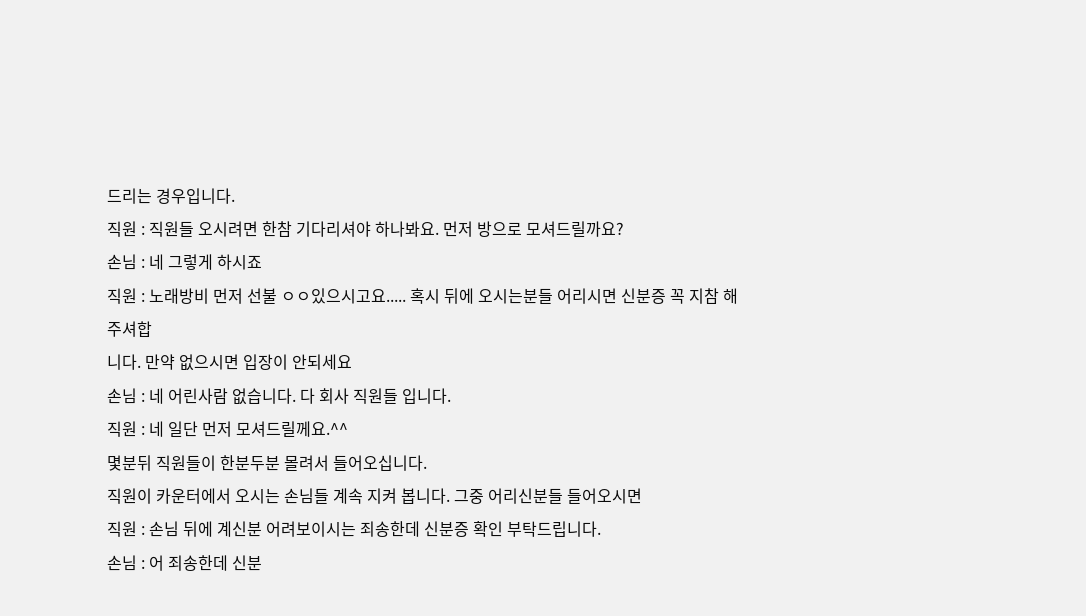드리는 경우입니다.
직원 : 직원들 오시려면 한참 기다리셔야 하나봐요. 먼저 방으로 모셔드릴까요?
손님 : 네 그렇게 하시죠
직원 : 노래방비 먼저 선불 ㅇㅇ있으시고요..... 혹시 뒤에 오시는분들 어리시면 신분증 꼭 지참 해주셔합
니다. 만약 없으시면 입장이 안되세요
손님 : 네 어린사람 없습니다. 다 회사 직원들 입니다.
직원 : 네 일단 먼저 모셔드릴께요.^^
몇분뒤 직원들이 한분두분 몰려서 들어오십니다.
직원이 카운터에서 오시는 손님들 계속 지켜 봅니다. 그중 어리신분들 들어오시면
직원 : 손님 뒤에 계신분 어려보이시는 죄송한데 신분증 확인 부탁드립니다.
손님 : 어 죄송한데 신분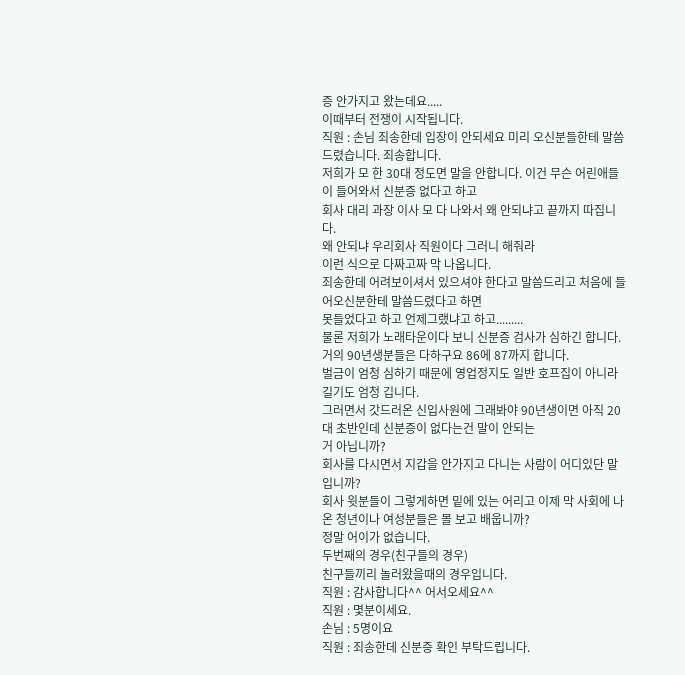증 안가지고 왔는데요.....
이때부터 전쟁이 시작됩니다.
직원 : 손님 죄송한데 입장이 안되세요 미리 오신분들한테 말씀드렸습니다. 죄송합니다.
저희가 모 한 30대 정도면 말을 안합니다. 이건 무슨 어린애들이 들어와서 신분증 없다고 하고
회사 대리 과장 이사 모 다 나와서 왜 안되냐고 끝까지 따집니다.
왜 안되냐 우리회사 직원이다 그러니 해줘라
이런 식으로 다짜고짜 막 나옵니다.
죄송한데 어려보이셔서 있으셔야 한다고 말씀드리고 처음에 들어오신분한테 말씀드렸다고 하면
못들었다고 하고 언제그랬냐고 하고.........
물론 저희가 노래타운이다 보니 신분증 검사가 심하긴 합니다.
거의 90년생분들은 다하구요 86에 87까지 합니다.
벌금이 엄청 심하기 때문에 영업정지도 일반 호프집이 아니라 길기도 엄청 깁니다.
그러면서 갓드러온 신입사원에 그래봐야 90년생이면 아직 20대 초반인데 신분증이 없다는건 말이 안되는
거 아닙니까?
회사를 다시면서 지갑을 안가지고 다니는 사람이 어디있단 말입니까?
회사 윗분들이 그렇게하면 밑에 있는 어리고 이제 막 사회에 나온 청년이나 여성분들은 몰 보고 배웁니까?
정말 어이가 없습니다.
두번째의 경우(친구들의 경우)
친구들끼리 놀러왔을때의 경우입니다.
직원 : 감사합니다^^ 어서오세요^^
직원 : 몇분이세요.
손님 : 5명이요
직원 : 죄송한데 신분증 확인 부탁드립니다.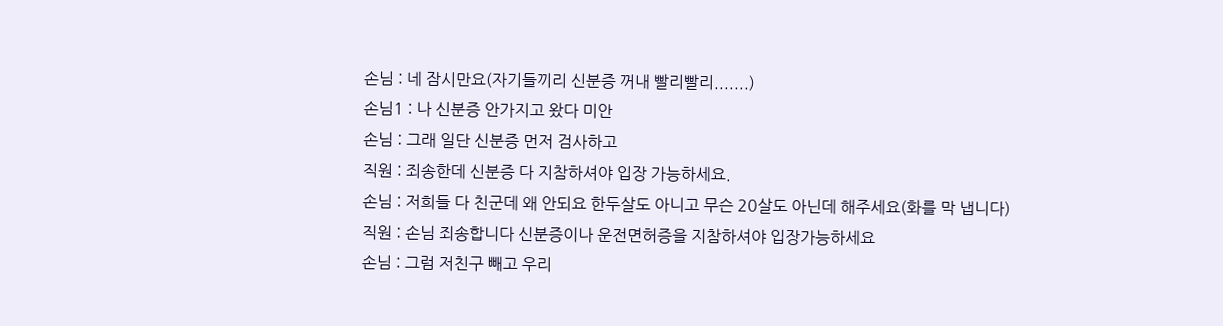손님 : 네 잠시만요(자기들끼리 신분증 꺼내 빨리빨리.......)
손님1 : 나 신분증 안가지고 왔다 미안
손님 : 그래 일단 신분증 먼저 검사하고
직원 : 죄송한데 신분증 다 지참하셔야 입장 가능하세요.
손님 : 저희들 다 친군데 왜 안되요 한두살도 아니고 무슨 20살도 아닌데 해주세요(화를 막 냅니다)
직원 : 손님 죄송합니다 신분증이나 운전면허증을 지참하셔야 입장가능하세요
손님 : 그럼 저친구 빼고 우리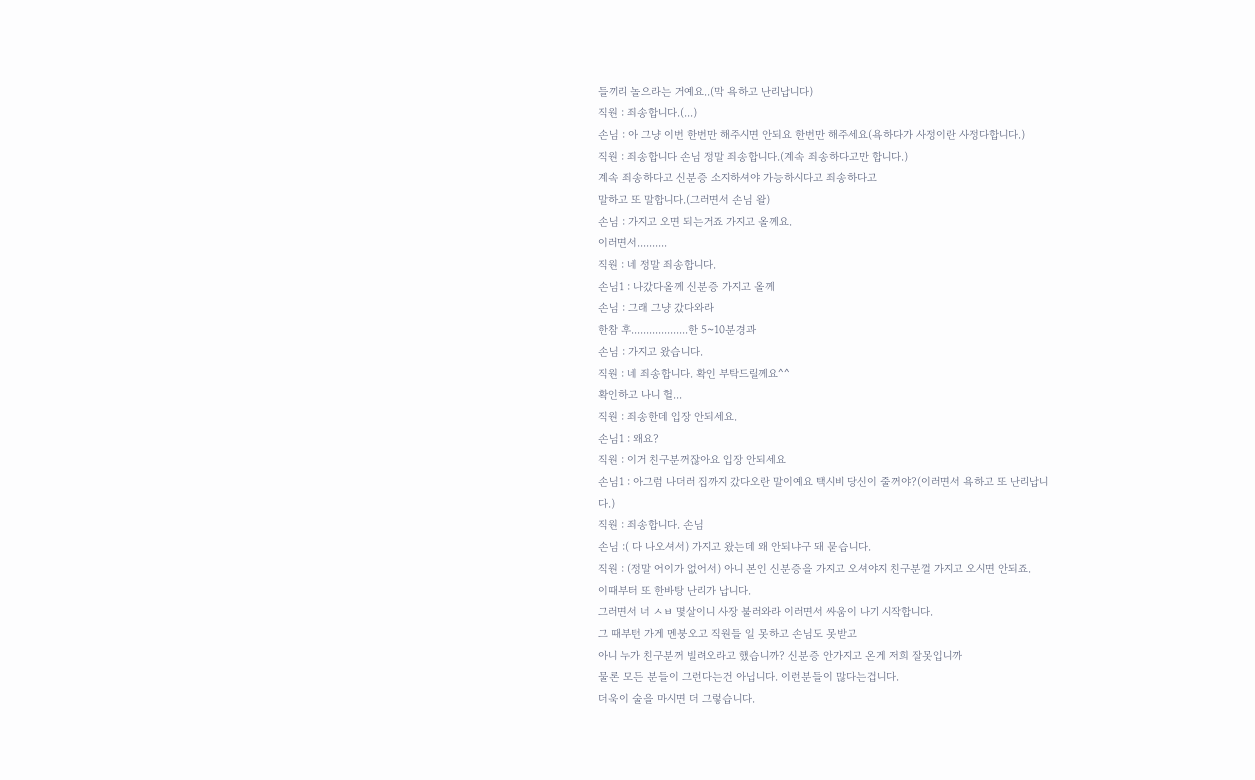들끼리 놀으라는 거예요..(막 욕하고 난리납니다)
직원 : 죄송합니다.(...)
손님 : 아 그냥 이번 한번만 해주시면 안되요 한번만 해주세요(욕하다가 사정이란 사정다합니다.)
직원 : 죄송합니다 손님 정말 죄송합니다.(계속 죄송하다고만 합니다.)
계속 죄송하다고 신분증 소지하셔야 가능하시다고 죄송하다고
말하고 또 말합니다.(그러면서 손님 왈)
손님 : 가지고 오면 되는거죠 가지고 올께요.
이러면서..........
직원 : 네 정말 죄송합니다.
손님1 : 나갔다올께 신분증 가지고 올께
손님 : 그래 그냥 갔다와라
한참 후...................한 5~10분경과
손님 : 가지고 왔습니다.
직원 : 네 죄송합니다. 확인 부탁드릴께요^^
확인하고 나니 헐...
직원 : 죄송한데 입장 안되세요.
손님1 : 왜요?
직원 : 이거 친구분꺼잖아요 입장 안되세요
손님1 : 아그럼 나더러 집까지 갔다오란 말이예요 택시비 당신이 줄꺼야?(이러면서 욕하고 또 난리납니
다.)
직원 : 죄송합니다. 손님
손님 :( 다 나오셔서) 가지고 왔는데 왜 안되냐구 돼 묻습니다.
직원 : (정말 어이가 없어서) 아니 본인 신분증을 가지고 오셔야지 친구분껄 가지고 오시면 안되죠.
이때부터 또 한바탕 난리가 납니다.
그러면서 너 ㅅㅂ 몇살이니 사장 불러와라 이러면서 싸움이 나기 시작합니다.
그 때부턴 가게 멘붕오고 직원들 일 못하고 손님도 못받고
아니 누가 친구분꺼 빌려오라고 했습니까? 신분증 안가지고 온게 저희 잘못입니까
물론 모든 분들이 그런다는건 아닙니다. 이런분들이 많다는겁니다.
더욱이 술을 마시면 더 그렇습니다.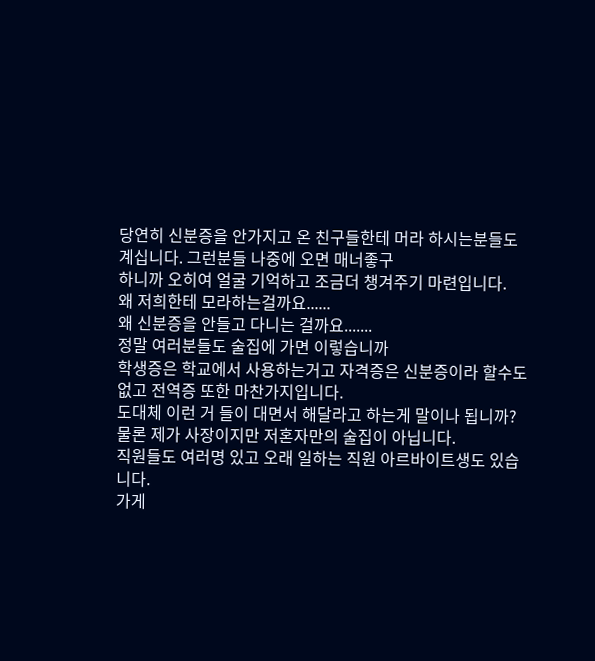당연히 신분증을 안가지고 온 친구들한테 머라 하시는분들도 계십니다. 그런분들 나중에 오면 매너좋구
하니까 오히여 얼굴 기억하고 조금더 챙겨주기 마련입니다.
왜 저희한테 모라하는걸까요......
왜 신분증을 안들고 다니는 걸까요.......
정말 여러분들도 술집에 가면 이렇습니까
학생증은 학교에서 사용하는거고 자격증은 신분증이라 할수도 없고 전역증 또한 마찬가지입니다.
도대체 이런 거 들이 대면서 해달라고 하는게 말이나 됩니까?
물론 제가 사장이지만 저혼자만의 술집이 아닙니다.
직원들도 여러명 있고 오래 일하는 직원 아르바이트생도 있습니다.
가게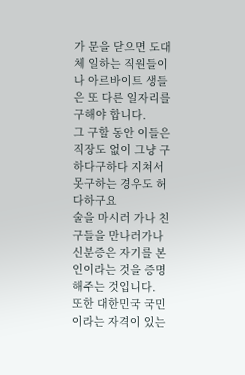가 문을 닫으면 도대체 일하는 직원들이나 아르바이트 생들은 또 다른 일자리를 구해야 합니다.
그 구할 동안 이들은 직장도 없이 그냥 구하다구하다 지쳐서 못구하는 경우도 허다하구요
술을 마시러 가나 친구들을 만나러가나 신분증은 자기를 본인이라는 것을 증명해주는 것입니다.
또한 대한민국 국민이라는 자격이 있는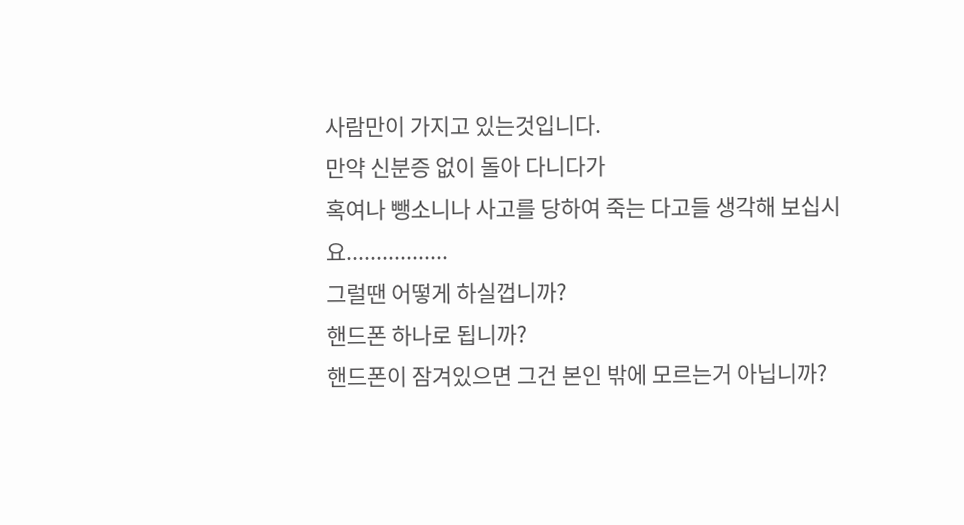사람만이 가지고 있는것입니다.
만약 신분증 없이 돌아 다니다가
혹여나 뺑소니나 사고를 당하여 죽는 다고들 생각해 보십시요.................
그럴땐 어떻게 하실껍니까?
핸드폰 하나로 됩니까?
핸드폰이 잠겨있으면 그건 본인 밖에 모르는거 아닙니까?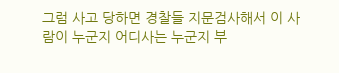그럼 사고 당하면 경찰들 지문검사해서 이 사람이 누군지 어디사는 누군지 부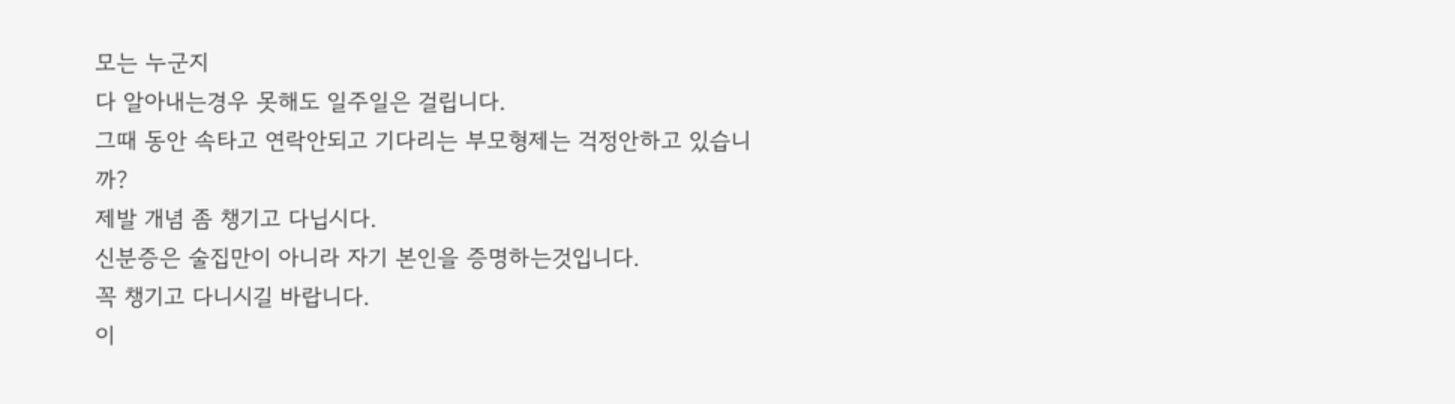모는 누군지
다 알아내는경우 못해도 일주일은 걸립니다.
그때 동안 속타고 연락안되고 기다리는 부모형제는 걱정안하고 있습니까?
제발 개념 좀 챙기고 다닙시다.
신분증은 술집만이 아니라 자기 본인을 증명하는것입니다.
꼭 챙기고 다니시길 바랍니다.
이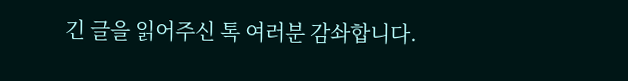긴 글을 읽어주신 톡 여러분 감솨합니다.